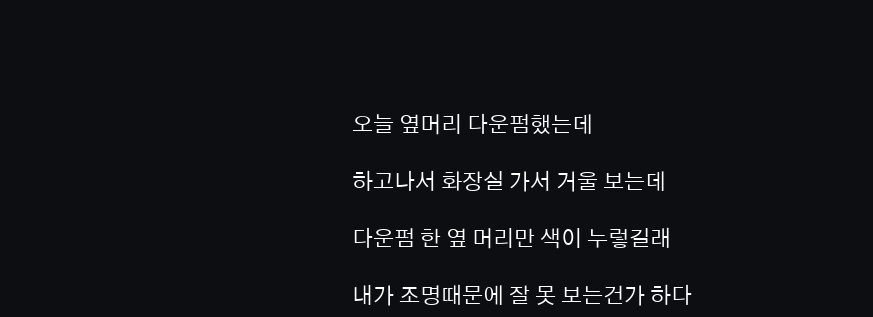오늘 옆머리 다운펌했는데

하고나서 화장실 가서 거울 보는데

다운펌 한 옆 머리만 색이 누렇길래

내가 조명때문에 잘 못 보는건가 하다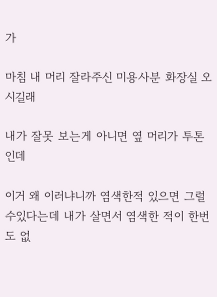가

마침 내 머리 잘라주신 미용사분 화장실 오시길래

내가 잘못 보는게 아니면 옆 머리가 투톤인데

이거 왜 이러냐니까 염색한적 있으면 그럴수있다는데 내가 살면서 염색한 적이 한번도 없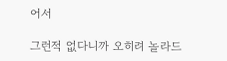어서

그런적 없다니까 오히려 놀라드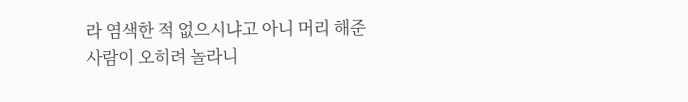라 염색한 적 없으시냐고 아니 머리 해준 사람이 오히려 놀라니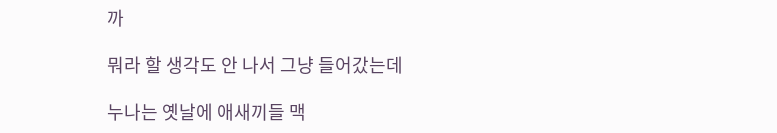까

뭐라 할 생각도 안 나서 그냥 들어갔는데

누나는 옛날에 애새끼들 맥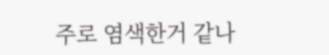주로 염색한거 같나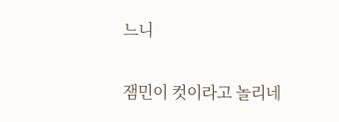느니

잼민이 컷이라고 놀리네